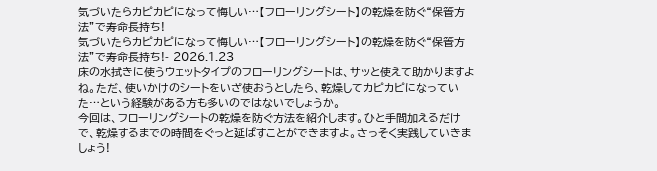気づいたらカピカピになって悔しい…【フローリングシート】の乾燥を防ぐ“保管方法”で寿命長持ち!
気づいたらカピカピになって悔しい…【フローリングシート】の乾燥を防ぐ“保管方法”で寿命長持ち!- 2026.1.23
床の水拭きに使うウェットタイプのフローリングシートは、サッと使えて助かりますよね。ただ、使いかけのシートをいざ使おうとしたら、乾燥してカピカピになっていた…という経験がある方も多いのではないでしょうか。
今回は、フローリングシートの乾燥を防ぐ方法を紹介します。ひと手間加えるだけで、乾燥するまでの時間をぐっと延ばすことができますよ。さっそく実践していきましょう!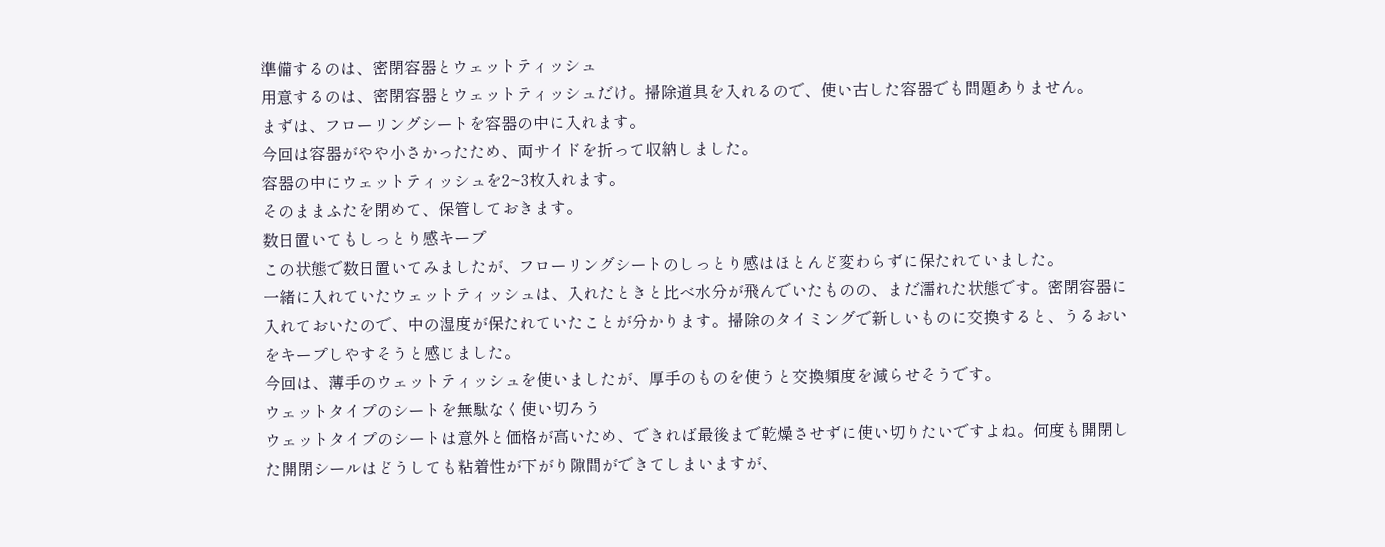準備するのは、密閉容器とウェットティッシュ
用意するのは、密閉容器とウェットティッシュだけ。掃除道具を入れるので、使い古した容器でも問題ありません。
まずは、フローリングシートを容器の中に入れます。
今回は容器がやや小さかったため、両サイドを折って収納しました。
容器の中にウェットティッシュを2~3枚入れます。
そのままふたを閉めて、保管しておきます。
数日置いてもしっとり感キープ
この状態で数日置いてみましたが、フローリングシートのしっとり感はほとんど変わらずに保たれていました。
一緒に入れていたウェットティッシュは、入れたときと比べ水分が飛んでいたものの、まだ濡れた状態です。密閉容器に入れておいたので、中の湿度が保たれていたことが分かります。掃除のタイミングで新しいものに交換すると、うるおいをキープしやすそうと感じました。
今回は、薄手のウェットティッシュを使いましたが、厚手のものを使うと交換頻度を減らせそうです。
ウェットタイプのシートを無駄なく使い切ろう
ウェットタイプのシートは意外と価格が高いため、できれば最後まで乾燥させずに使い切りたいですよね。何度も開閉した開閉シールはどうしても粘着性が下がり隙間ができてしまいますが、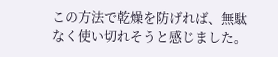この方法で乾燥を防げれば、無駄なく使い切れそうと感じました。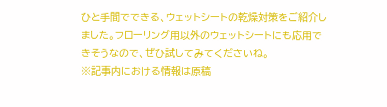ひと手間でできる、ウェットシートの乾燥対策をご紹介しました。フローリング用以外のウェットシートにも応用できそうなので、ぜひ試してみてくださいね。
※記事内における情報は原稿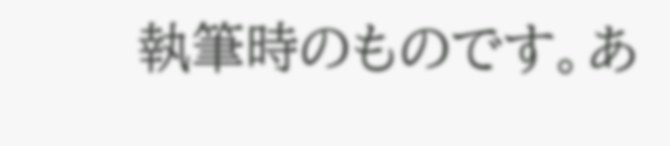執筆時のものです。あ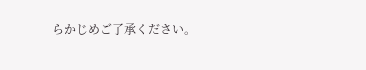らかじめご了承ください。